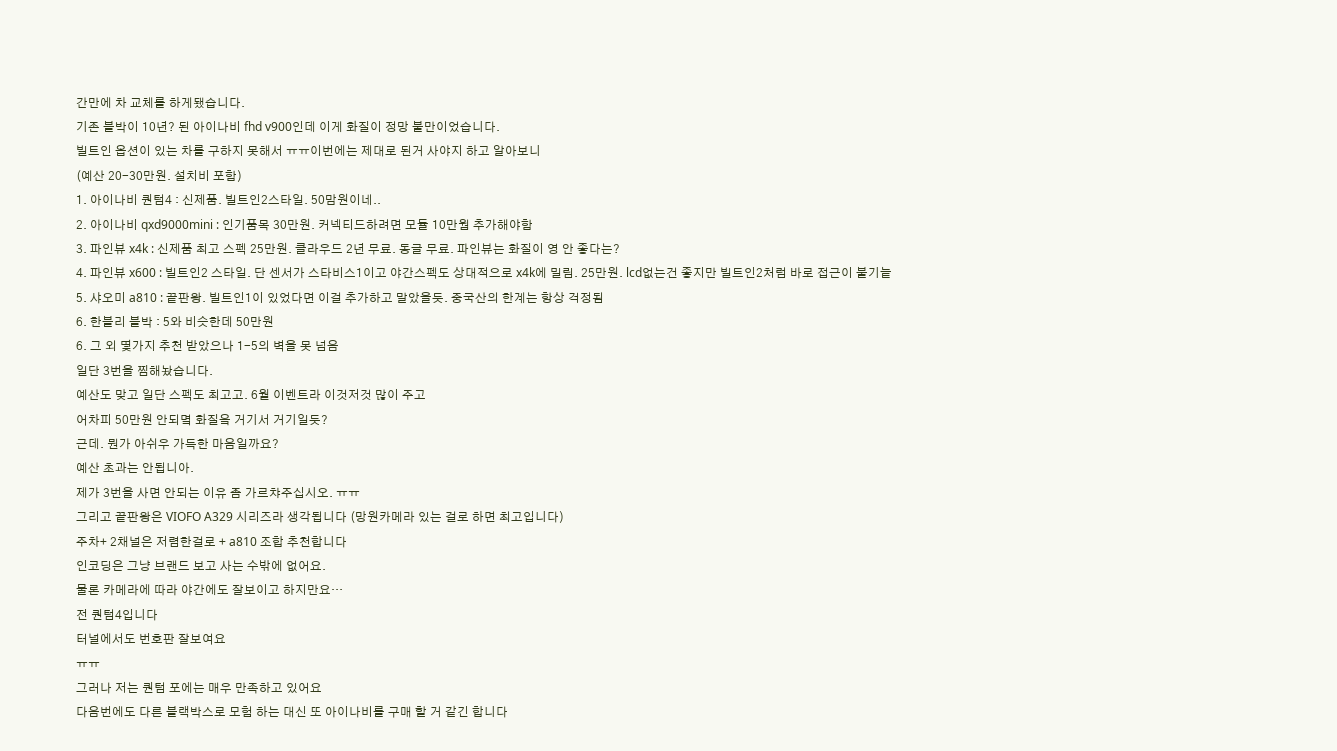간만에 차 교체를 하게됐습니다.
기존 블박이 10년? 된 아이나비 fhd v900인데 이게 화질이 정망 불만이었습니다.
빌트인 옵션이 있는 차를 구하지 못해서 ㅠㅠ이번에는 제대로 된거 사야지 하고 알아보니
(예산 20-30만원. 설치비 포함)
1. 아이나비 퀀텀4 : 신제품. 빌트인2스타일. 50맘원이네..
2. 아이나비 qxd9000mini : 인기품목 30만원. 커넥티드하려면 모듈 10만웜 추가해야함
3. 파인뷰 x4k : 신제품 최고 스펙 25만원. 클라우드 2년 무료. 동글 무료. 파인뷰는 화질이 영 안 좋다는?
4. 파인뷰 x600 : 빌트인2 스타일. 단 센서가 스타비스1이고 야간스펙도 상대적으로 x4k에 밀림. 25만원. lcd없는건 좋지만 빌트인2처럼 바로 접근이 불기늩
5. 샤오미 a810 : 끝판왕. 빌트인1이 있었다면 이걸 추가하고 말았을듯. 중국산의 한계는 항상 걱정됨
6. 한블리 블박 : 5와 비슷한데 50만원
6. 그 외 몇가지 추천 받았으나 1-5의 벽을 못 넘음
일단 3번을 찜해놨습니다.
예산도 맞고 일단 스펙도 최고고. 6월 이벤트라 이것저것 많이 주고
어차피 50만원 안되몈 화질읔 거기서 거기일듯?
근데. 뭔가 아쉬우 가득한 마음일까요?
예산 초과는 안됩니아.
제가 3번을 사면 안되는 이유 좀 가르챠주십시오. ㅠㅠ
그리고 끝판왕은 VIOFO A329 시리즈라 생각됩니다 (망원카메라 있는 걸로 하면 최고입니다)
주차+ 2채널은 저렴한걸로 + a810 조합 추천합니다
인코딩은 그냥 브랜드 보고 사는 수밖에 없어요.
물론 카메라에 따라 야간에도 잘보이고 하지만요…
전 퀀텀4입니다
터널에서도 번호판 잘보여요
ㅠㅠ
그러나 저는 퀀텀 포에는 매우 만족하고 있어요
다음번에도 다른 블랙박스로 모험 하는 대신 또 아이나비를 구매 할 거 같긴 합니다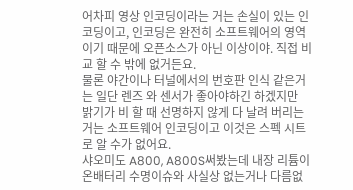어차피 영상 인코딩이라는 거는 손실이 있는 인코딩이고, 인코딩은 완전히 소프트웨어의 영역 이기 때문에 오픈소스가 아닌 이상이야. 직접 비교 할 수 밖에 없거든요.
물론 야간이나 터널에서의 번호판 인식 같은거는 일단 렌즈 와 센서가 좋아야하긴 하겠지만
밝기가 비 할 때 선명하지 않게 다 날려 버리는 거는 소프트웨어 인코딩이고 이것은 스펙 시트로 알 수가 없어요.
샤오미도 A800, A800S써봤는데 내장 리튬이온배터리 수명이슈와 사실상 없는거나 다름없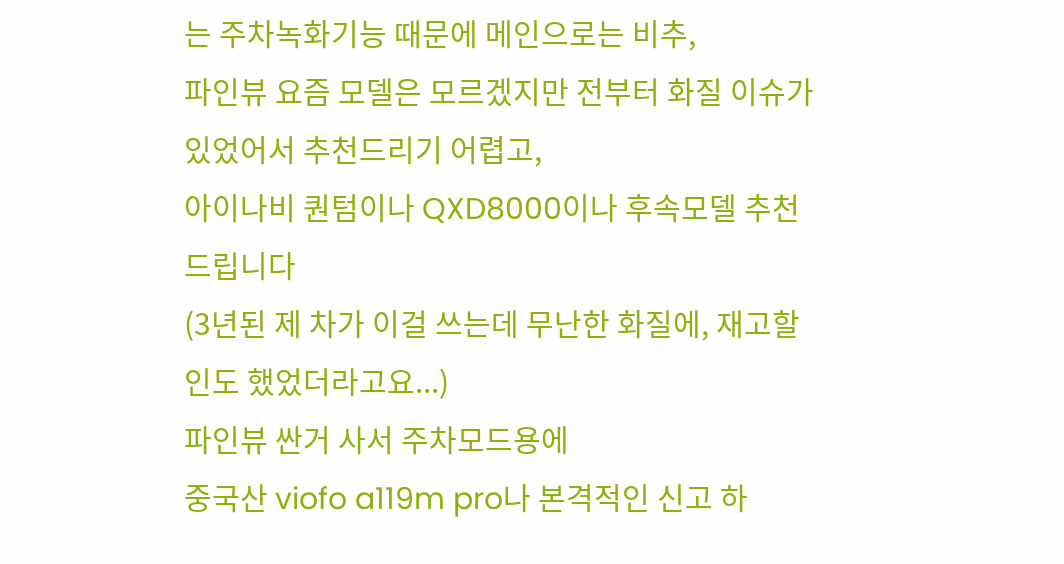는 주차녹화기능 때문에 메인으로는 비추,
파인뷰 요즘 모델은 모르겠지만 전부터 화질 이슈가 있었어서 추천드리기 어렵고,
아이나비 퀀텀이나 QXD8000이나 후속모델 추천드립니다
(3년된 제 차가 이걸 쓰는데 무난한 화질에, 재고할인도 했었더라고요...)
파인뷰 싼거 사서 주차모드용에
중국산 viofo a119m pro나 본격적인 신고 하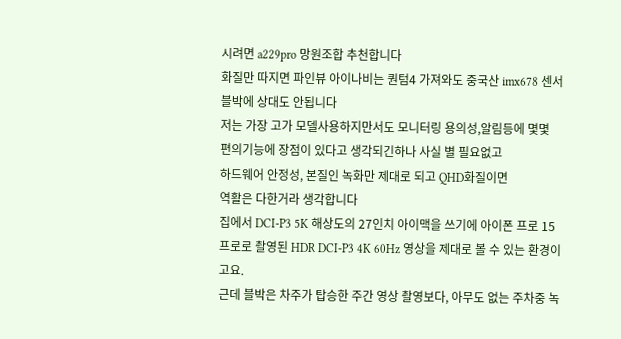시려면 a229pro 망원조합 추천합니다
화질만 따지면 파인뷰 아이나비는 퀀텀4 가져와도 중국산 imx678 센서 블박에 상대도 안됩니다
저는 가장 고가 모델사용하지만서도 모니터링 용의성,알림등에 몇몇
편의기능에 장점이 있다고 생각되긴하나 사실 별 필요없고
하드웨어 안정성, 본질인 녹화만 제대로 되고 QHD화질이면
역활은 다한거라 생각합니다
집에서 DCI-P3 5K 해상도의 27인치 아이맥을 쓰기에 아이폰 프로 15 프로로 촬영된 HDR DCI-P3 4K 60Hz 영상을 제대로 볼 수 있는 환경이고요.
근데 블박은 차주가 탑승한 주간 영상 촬영보다, 아무도 없는 주차중 녹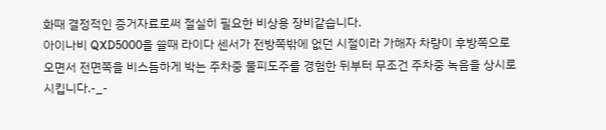화때 결정적인 증거자료로써 절실히 필요한 비상용 장비같습니다.
아이나비 QXD5000을 쓸때 라이다 센서가 전방쪽밖에 없던 시절이라 가해자 차량이 후방쪽으로 오면서 전면쪽을 비스듬하게 박는 주차중 물피도주를 경험한 뒤부터 무조건 주차중 녹음을 상시로 시킵니다.-_-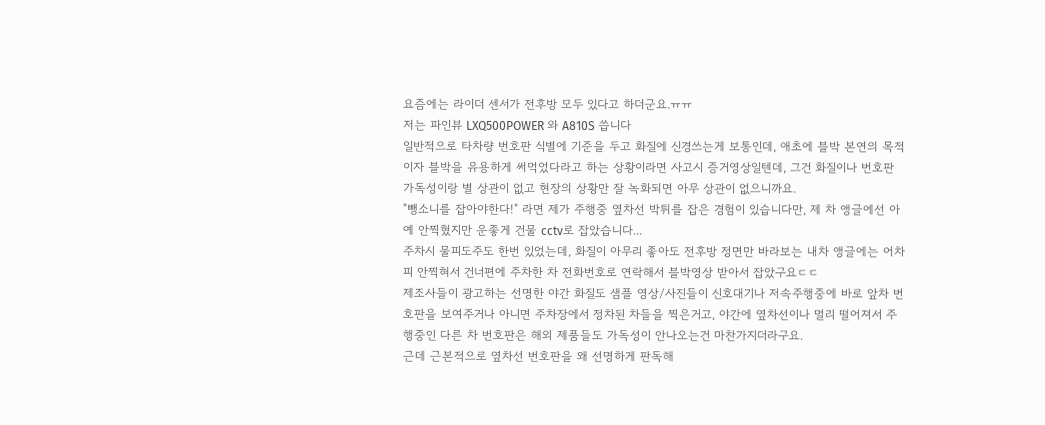요즘에는 라이더 센서가 전후방 모두 있다고 하더군요.ㅠㅠ
저는 파인뷰 LXQ500POWER 와 A810S 씁니다
일반적으로 타차량 번호판 식별에 기준을 두고 화질에 신경쓰는게 보통인데, 애초에 블박 본연의 목적이자 블박을 유용하게 써먹었다라고 하는 상황이라면 사고시 증거영상일텐데, 그건 화질이나 번호판 가독성이랑 별 상관이 없고 현장의 상황만 잘 녹화되면 아무 상관이 없으니까요.
"뺑소니를 잡아야한다!" 라면 제가 주행중 옆차선 박튀를 잡은 경험이 있습니다만, 제 차 앵글에선 아예 안찍혔지만 운좋게 건물 cctv로 잡았습니다...
주차시 물피도주도 한번 있었는데, 화질이 아무리 좋아도 전후방 정면만 바라보는 내차 앵글에는 어차피 안찍혀서 건너편에 주차한 차 전화번호로 연락해서 블박영상 받아서 잡았구요ㄷㄷ
제조사들이 광고하는 선명한 야간 화질도 샘플 영상/사진들이 신호대기나 저속주행중에 바로 앞차 번호판을 보여주거나 아니면 주차장에서 정차된 차들을 찍은거고, 야간에 옆차선이나 멀리 떨어져서 주행중인 다른 차 번호판은 해외 제품들도 가독성이 안나오는건 마찬가지더라구요.
근데 근본적으로 옆차선 번호판을 왜 선명하게 판독해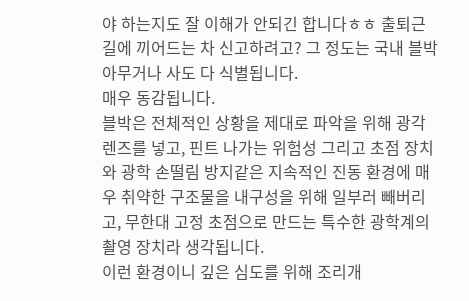야 하는지도 잘 이해가 안되긴 합니다ㅎㅎ 출퇴근길에 끼어드는 차 신고하려고? 그 정도는 국내 블박 아무거나 사도 다 식별됩니다.
매우 동감됩니다.
블박은 전체적인 상황을 제대로 파악을 위해 광각 렌즈를 넣고, 핀트 나가는 위험성 그리고 초점 장치와 광학 손떨림 방지같은 지속적인 진동 환경에 매우 취약한 구조물을 내구성을 위해 일부러 빼버리고, 무한대 고정 초점으로 만드는 특수한 광학계의 촬영 장치라 생각됩니다.
이런 환경이니 깊은 심도를 위해 조리개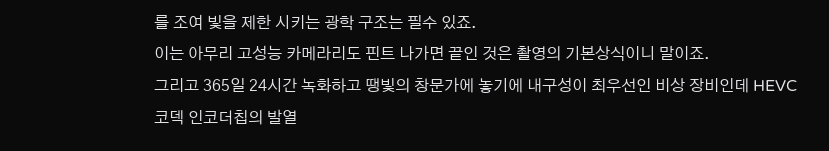를 조여 빛을 제한 시키는 광학 구조는 필수 있죠.
이는 아무리 고성능 카메라리도 핀트 나가면 끝인 것은 촬영의 기본상식이니 말이죠.
그리고 365일 24시간 녹화하고 땡빛의 창문가에 놓기에 내구성이 최우선인 비상 장비인데 HEVC 코덱 인코더칩의 발열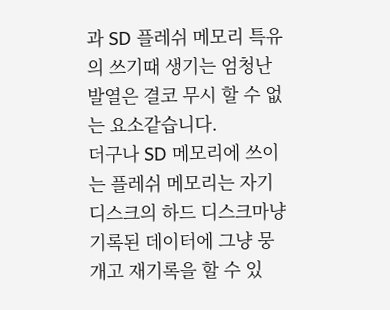과 SD 플레쉬 메모리 특유의 쓰기때 생기는 엄청난 발열은 결코 무시 할 수 없는 요소같습니다.
더구나 SD 메모리에 쓰이는 플레쉬 메모리는 자기디스크의 하드 디스크마냥 기록된 데이터에 그냥 뭉개고 재기록을 할 수 있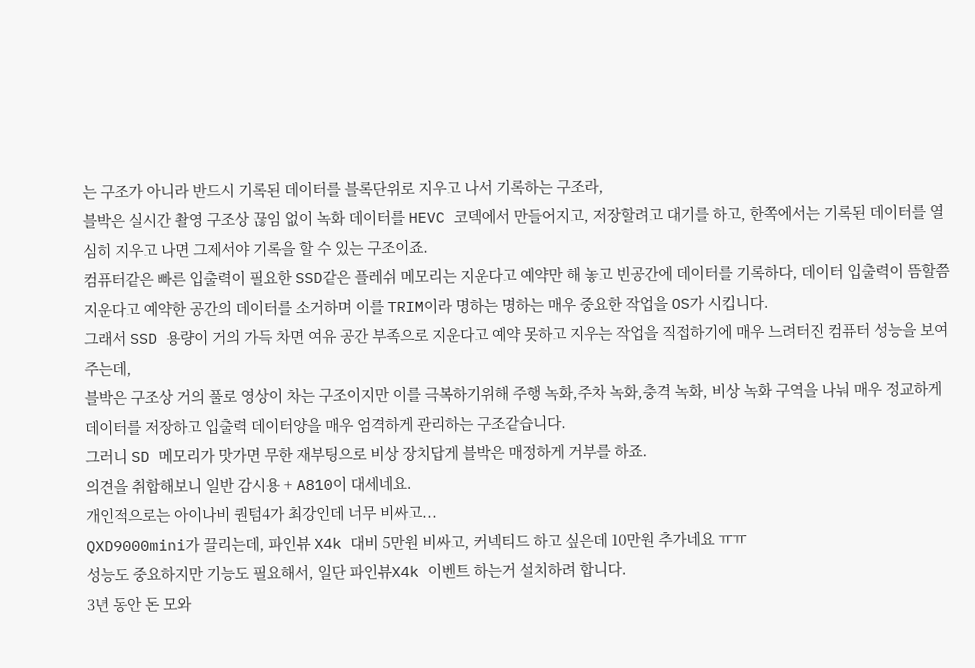는 구조가 아니라 반드시 기록된 데이터를 블록단위로 지우고 나서 기록하는 구조라,
블박은 실시간 촬영 구조상 끊임 없이 녹화 데이터를 HEVC 코덱에서 만들어지고, 저장할려고 대기를 하고, 한쪽에서는 기록된 데이터를 열심히 지우고 나면 그제서야 기록을 할 수 있는 구조이죠.
컴퓨터같은 빠른 입출력이 필요한 SSD같은 플레쉬 메모리는 지운다고 예약만 해 놓고 빈공간에 데이터를 기록하다, 데이터 입출력이 뜸할쯤 지운다고 예약한 공간의 데이터를 소거하며 이를 TRIM이라 명하는 명하는 매우 중요한 작업을 OS가 시킵니다.
그래서 SSD 용량이 거의 가득 차면 여유 공간 부족으로 지운다고 예약 못하고 지우는 작업을 직접하기에 매우 느려터진 컴퓨터 성능을 보여주는데,
블박은 구조상 거의 풀로 영상이 차는 구조이지만 이를 극복하기위해 주행 녹화,주차 녹화,충격 녹화, 비상 녹화 구역을 나눠 매우 정교하게 데이터를 저장하고 입출력 데이터양을 매우 엄격하게 관리하는 구조같습니다.
그러니 SD 메모리가 맛가면 무한 재부팅으로 비상 장치답게 블박은 매정하게 거부를 하죠.
의견을 취합해보니 일반 감시용 + A810이 대세네요.
개인적으로는 아이나비 퀀텀4가 최강인데 너무 비싸고...
QXD9000mini가 끌리는데, 파인뷰 X4k 대비 5만원 비싸고, 커넥티드 하고 싶은데 10만원 추가네요 ㅠㅠ
성능도 중요하지만 기능도 필요해서, 일단 파인뷰X4k 이벤트 하는거 설치하려 합니다.
3년 동안 돈 모와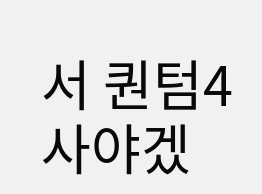서 퀀텀4 사야겠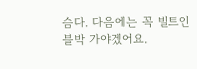슴다. 다음에는 꼭 빌트인 블박 가야겠어요.